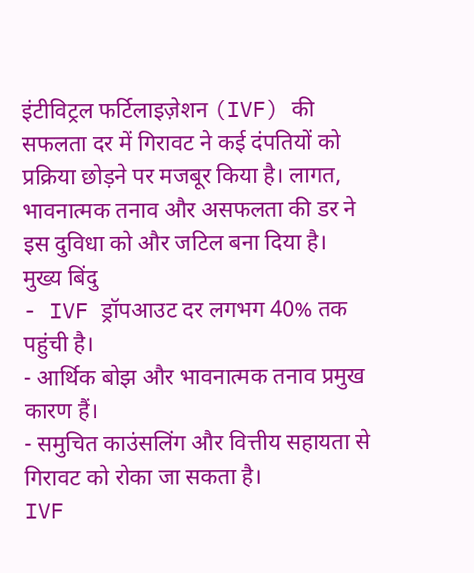इंटीविट्रल फर्टिलाइज़ेशन (IVF) की सफलता दर में गिरावट ने कई दंपतियों को प्रक्रिया छोड़ने पर मजबूर किया है। लागत, भावनात्मक तनाव और असफलता की डर ने इस दुविधा को और जटिल बना दिया है।
मुख्य बिंदु
- IVF ड्रॉपआउट दर लगभग 40% तक पहुंची है।
- आर्थिक बोझ और भावनात्मक तनाव प्रमुख कारण हैं।
- समुचित काउंसलिंग और वित्तीय सहायता से गिरावट को रोका जा सकता है।
IVF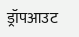ड्रॉपआउट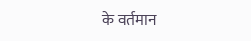के वर्तमान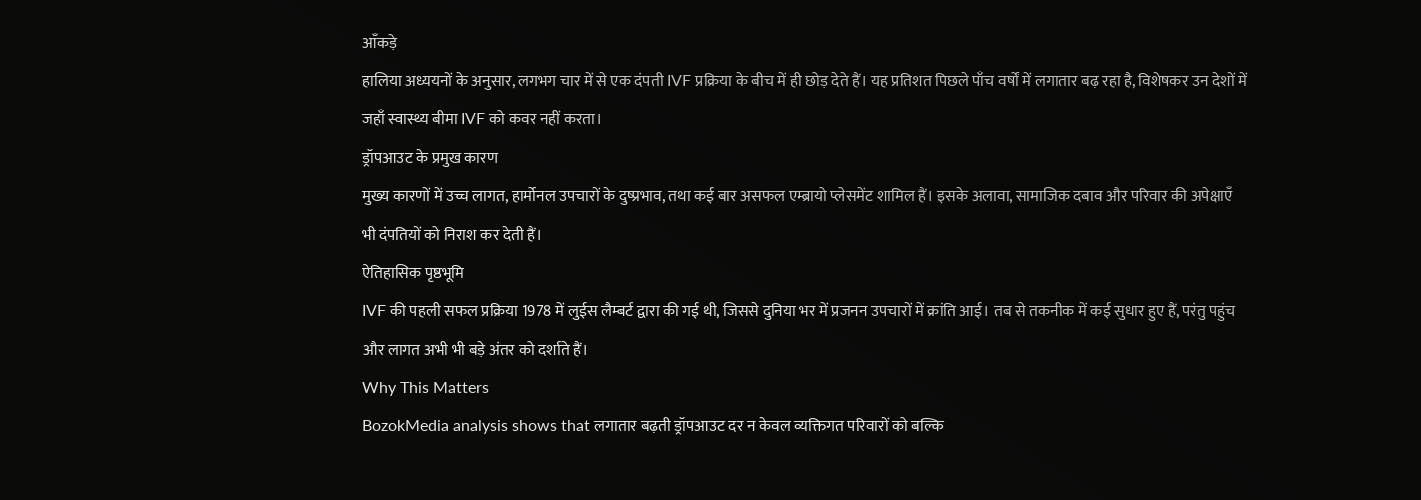आँकड़े
हालिया अध्ययनों के अनुसार, लगभग चार में से एक दंपती IVF प्रक्रिया के बीच में ही छोड़ देते हैं। यह प्रतिशत पिछले पाँच वर्षों में लगातार बढ़ रहा है, विशेषकर उन देशों में जहाँ स्वास्थ्य बीमा IVF को कवर नहीं करता।
ड्रॉपआउट के प्रमुख कारण
मुख्य कारणों में उच्च लागत, हार्मोनल उपचारों के दुष्प्रभाव, तथा कई बार असफल एम्ब्रायो प्लेसमेंट शामिल हैं। इसके अलावा, सामाजिक दबाव और परिवार की अपेक्षाएँ भी दंपतियों को निराश कर देती हैं।
ऐतिहासिक पृष्ठभूमि
IVF की पहली सफल प्रक्रिया 1978 में लुईस लैम्बर्ट द्वारा की गई थी, जिससे दुनिया भर में प्रजनन उपचारों में क्रांति आई। तब से तकनीक में कई सुधार हुए हैं, परंतु पहुंच और लागत अभी भी बड़े अंतर को दर्शाते हैं।
Why This Matters
BozokMedia analysis shows that लगातार बढ़ती ड्रॉपआउट दर न केवल व्यक्तिगत परिवारों को बल्कि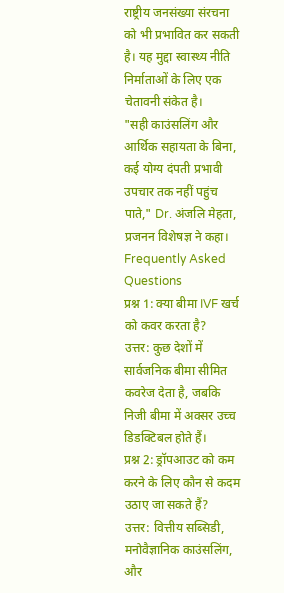राष्ट्रीय जनसंख्या संरचना को भी प्रभावित कर सकती है। यह मुद्दा स्वास्थ्य नीति निर्माताओं के लिए एक चेतावनी संकेत है।
"सही काउंसलिंग और आर्थिक सहायता के बिना, कई योग्य दंपती प्रभावी उपचार तक नहीं पहुंच पाते," Dr. अंजलि मेहता, प्रजनन विशेषज्ञ ने कहा।
Frequently Asked Questions
प्रश्न 1: क्या बीमा IVF खर्च को कवर करता है?
उत्तर: कुछ देशों में सार्वजनिक बीमा सीमित कवरेज देता है, जबकि निजी बीमा में अक्सर उच्च डिडक्टिबल होते हैं।
प्रश्न 2: ड्रॉपआउट को कम करने के लिए कौन से कदम उठाए जा सकते हैं?
उत्तर: वित्तीय सब्सिडी, मनोवैज्ञानिक काउंसलिंग, और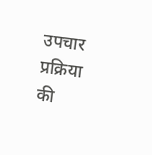उपचार प्रक्रिया की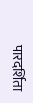पारदर्शिता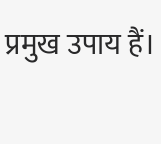प्रमुख उपाय हैं।